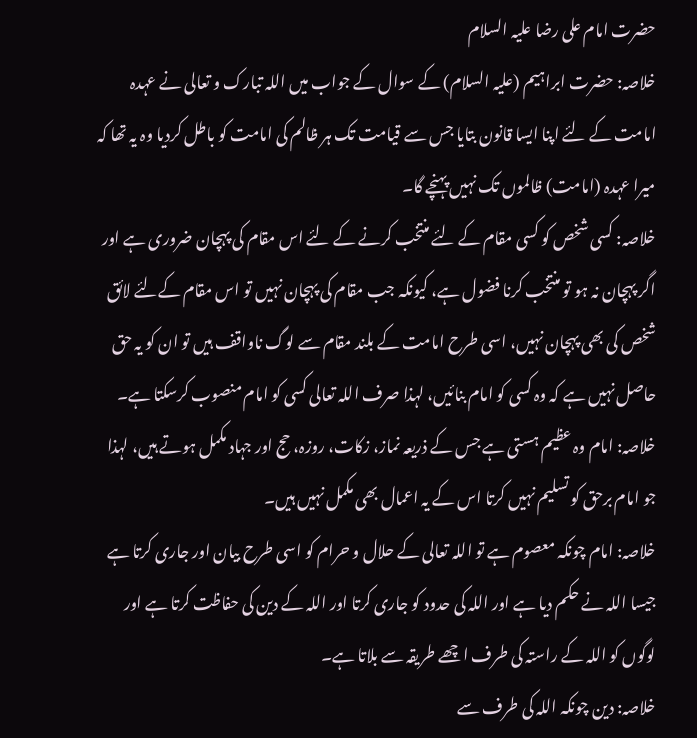حضرت امام علی رضا علیہ السلام
خلاصہ: حضرت ابراہیم (علیہ السلام) کے سوال کے جواب میں اللہ تبارک و تعالی نے عہدہ امامت کے لئے اپنا ایسا قانون بتایا جس سے قیامت تک ہر ظالم کی امامت کو باطل کردیا وہ یہ تھا کہ میرا عہدہ (امامت) ظالموں تک نہیں پہنچے گا۔
خلاصہ: کسی شخص کو کسی مقام کے لئے منتخب کرنے کے لئے اس مقام کی پہچان ضروری ہے اور اگر پہچان نہ ہو تو منتخب کرنا فضول ہے، کیونکہ جب مقام کی پہچان نہیں تو اس مقام کےلئے لائق شخص کی بھی پہچان نہیں، اسی طرح امامت کے بلند مقام سے لوگ ناواقف ہیں تو ان کو یہ حق حاصل نہیں ہے کہ وہ کسی کو امام بنائیں، لہذا صرف اللہ تعالی کسی کو امام منصوب کرسکتا ہے۔
خلاصہ: امام وہ عظیم ہستی ہے جس کے ذریعہ نماز، زکات، روزہ، حج اور جہاد مکمل ہوتے ہیں، لہذا جو امام برحق کو تسلیم نہیں کرتا اس کے یہ اعمال بھی مکمل نہیں ہیں۔
خلاصہ: امام چونکہ معصوم ہے تو اللہ تعالی کے حلال و حرام کو اسی طرح بیان اور جاری کرتا ہے جیسا اللہ نے حکم دیا ہے اور اللہ کی حدود کو جاری کرتا اور اللہ کے دین کی حفاظت کرتا ہے اور لوگوں کو اللہ کے راستہ کی طرف اچھے طریقہ سے بلاتا ہے۔
خلاصہ: دین چونکہ اللہ کی طرف سے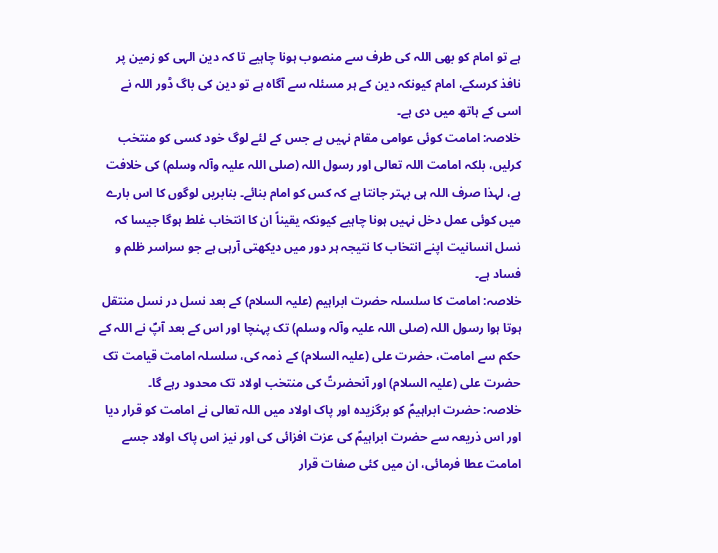ہے تو امام کو بھی اللہ کی طرف سے منصوب ہونا چاہیے تا کہ دین الہی کو زمین پر نافذ کرسکے، امام کیونکہ دین کے ہر مسئلہ سے آگاہ ہے تو دین کی باگ ڈور اللہ نے اسی کے ہاتھ میں دی ہے۔
خلاصہ: امامت کوئی عوامی مقام نہیں ہے جس کے لئے لوگ خود کسی کو منتخب کرلیں، بلکہ امامت اللہ تعالی اور رسول اللہ (صلی اللہ علیہ وآلہ وسلم) کی خلافت ہے، لہذا صرف اللہ ہی بہتر جانتا ہے کہ کس کو امام بنائے۔ بنابریں لوگوں کا اس بارے میں کوئی عمل دخل نہیں ہونا چاہیے کیونکہ یقیناً ان کا انتخاب غلط ہوگا جیسا کہ نسل انسانیت اپنے انتخاب کا نتیجہ ہر دور میں دیکھتی آرہی ہے جو سراسر ظلم و فساد ہے۔
خلاصہ: امامت کا سلسلہ حضرت ابراہیم (علیہ السلام) کے بعد نسل در نسل منتقل ہوتا ہوا رسول اللہ (صلی اللہ علیہ وآلہ وسلم) تک پہنچا اور اس کے بعد آپؐ نے اللہ کے حکم سے امامت، حضرت علی (علیہ السلام) کے ذمہ کی، سلسلہ امامت قیامت تک حضرت علی (علیہ السلام) اور آنحضرتؑ کی منتخب اولاد تک محدود رہے گا۔
خلاصہ: حضرت ابراہیمؑ کو برگزیدہ اور پاک اولاد میں اللہ تعالی نے امامت کو قرار دیا اور اس ذریعہ سے حضرت ابراہیمؑ کی عزت افزائی کی اور نیز اس پاک اولاد جسے امامت عطا فرمائی، ان میں کئی صفات قرار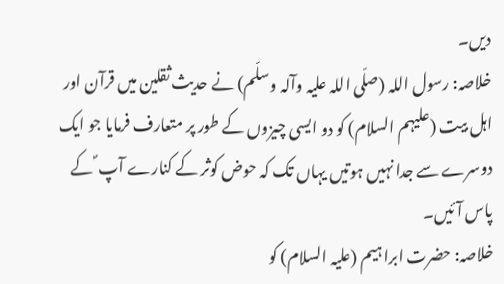دیں۔
خلاصہ: رسول اللہ (صلّی اللہ علیہ وآلہ وسلّم) نے حدیث ثقلین میں قرآن اور اہل بیت (علیہم السلام) کو دو ایسی چیزوں کے طور پر متعارف فرمایا جو ایک دوسرے سے جدا نہیں ہوتیں یہاں تک کہ حوض کوثر کے کنارے آپ ؐ کے پاس آئیں۔
خلاصہ: حضرت ابراہیم (علیہ السلام) کو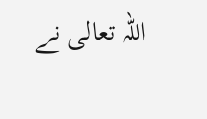اللہ تعالی نے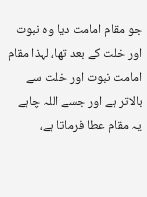جو مقام امامت دیا وہ نبوت اور خلت کے بعد تھا، لہذا مقام امامت نبوت اور خلت سے بالاتر ہے اور جسے اللہ چاہے یہ مقام عطا فرماتا ہے،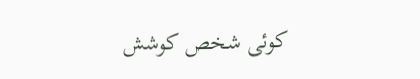کوئی شخص کوشش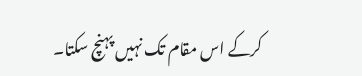کرکے اس مقام تک نہیں پہنچ سکتا۔